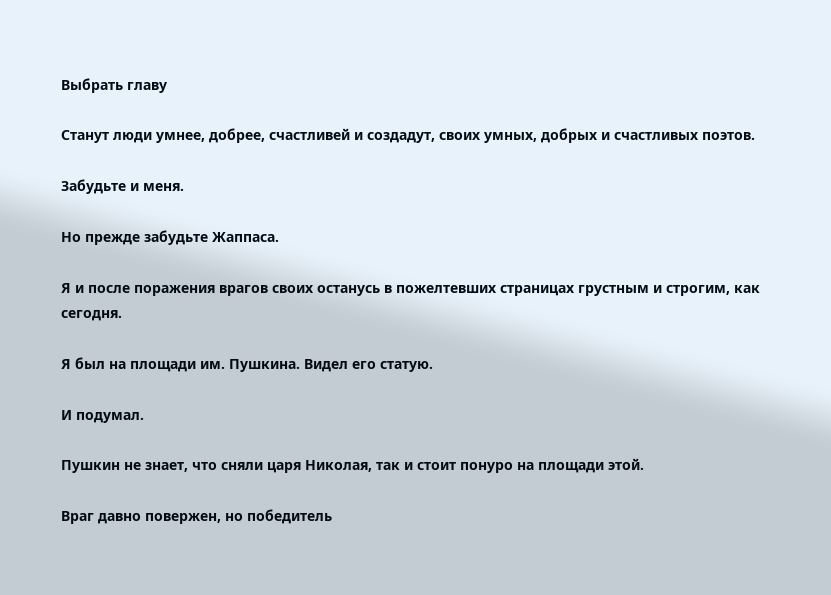Выбрать главу

Станут люди умнее, добрее, счастливей и создадут, своих умных, добрых и счастливых поэтов.

Забудьте и меня.

Но прежде забудьте Жаппаса.

Я и после поражения врагов своих останусь в пожелтевших страницах грустным и строгим, как сегодня.

Я был на площади им. Пушкина. Видел его статую.

И подумал.

Пушкин не знает, что сняли царя Николая, так и стоит понуро на площади этой.

Враг давно повержен, но победитель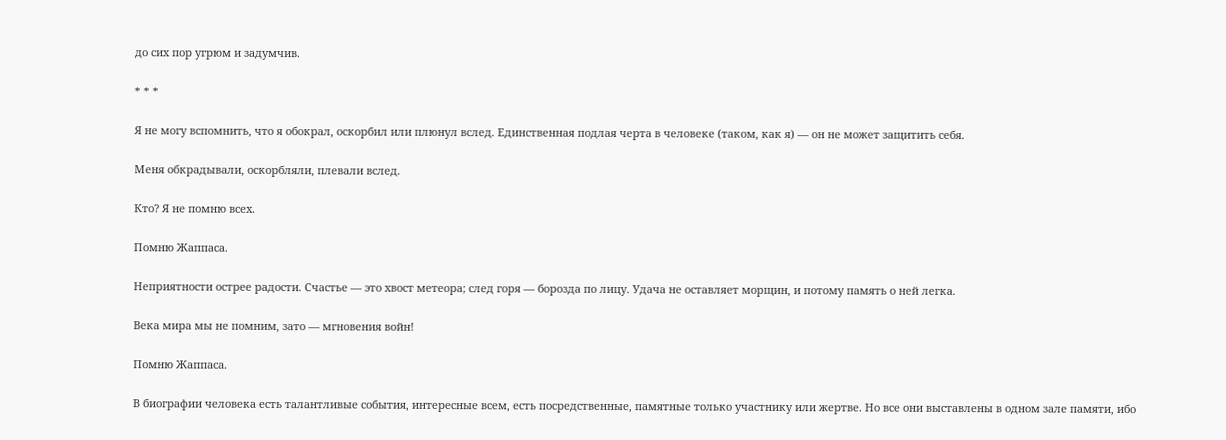до сих пор угрюм и задумчив.

* * *

Я не могу вспомнить, что я обокрал, оскорбил или плюнул вслед. Единственная подлая черта в человеке (таком, как я) — он не может защитить себя.

Меня обкрадывали, оскорбляли, плевали вслед.

Кто? Я не помню всех.

Помню Жаппаса.

Неприятности острее радости. Счастье — это хвост метеора; след горя — борозда по лицу. Удача не оставляет морщин, и потому память о ней легка.

Века мира мы не помним, зато — мгновения войн!

Помню Жаппаса.

В биографии человека есть талантливые события, интересные всем, есть посредственные, памятные только участнику или жертве. Но все они выставлены в одном зале памяти, ибо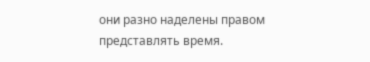они разно наделены правом представлять время.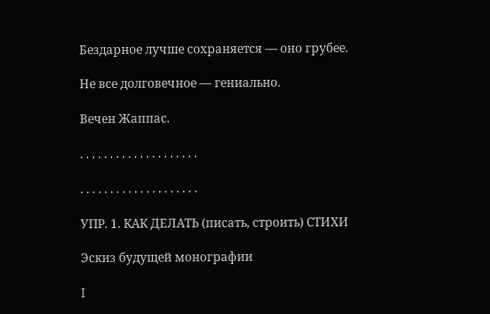Бездарное лучше сохраняется — оно грубее.

Не все долговечное — гениально.

Вечен Жаппас.

. . . . . . . . . . . . . . . . . . . .

. . . . . . . . . . . . . . . . . . . .

УПР. 1. КАК ДЕЛАТЬ (писать, строить) СТИХИ

Эскиз будущей монографии

I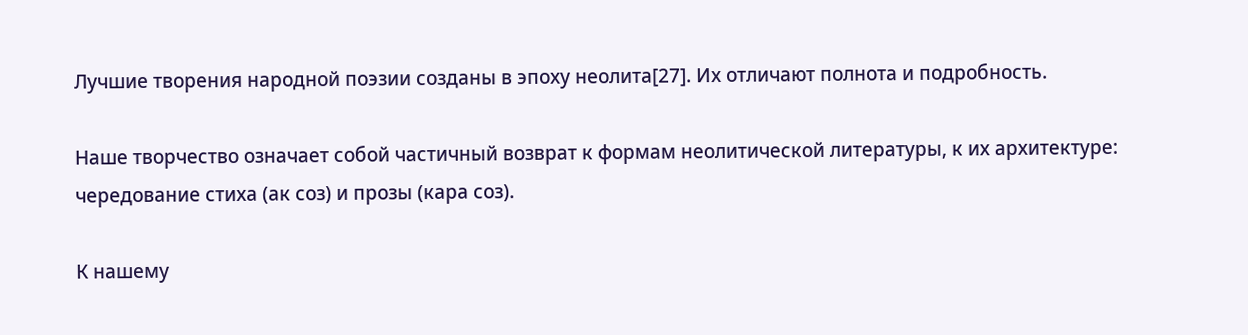Лучшие творения народной поэзии созданы в эпоху неолита[27]. Их отличают полнота и подробность.

Наше творчество означает собой частичный возврат к формам неолитической литературы, к их архитектуре: чередование стиха (ак соз) и прозы (кара соз).

К нашему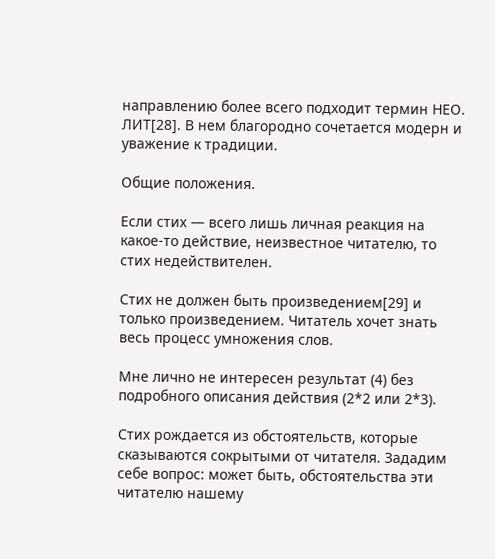направлению более всего подходит термин НЕО. ЛИТ[28]. В нем благородно сочетается модерн и уважение к традиции.

Общие положения.

Если стих — всего лишь личная реакция на какое-то действие, неизвестное читателю, то стих недействителен.

Стих не должен быть произведением[29] и только произведением. Читатель хочет знать весь процесс умножения слов.

Мне лично не интересен результат (4) без подробного описания действия (2*2 или 2*3).

Стих рождается из обстоятельств, которые сказываются сокрытыми от читателя. Зададим себе вопрос: может быть, обстоятельства эти читателю нашему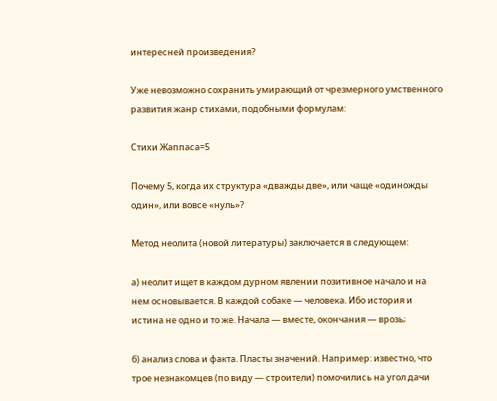интересней произведения?

Уже невозможно сохранить умирающий от чрезмерного умственного развития жанр стихами, подобными формулам:

Стихи Жаппаса=5

Почему 5, когда их структура «дважды две», или чаще «одиножды один», или вовсе «нуль»?

Метод неолита (новой литературы) заключается в следующем:

а) неолит ищет в каждом дурном явлении позитивное начало и на нем основывается. В каждой собаке — человека. Ибо история и истина не одно и то же. Начала — вместе, окончания — врозь;

б) анализ слова и факта. Пласты значений. Например: известно, что трое незнакомцев (по виду — строители) помочились на угол дачи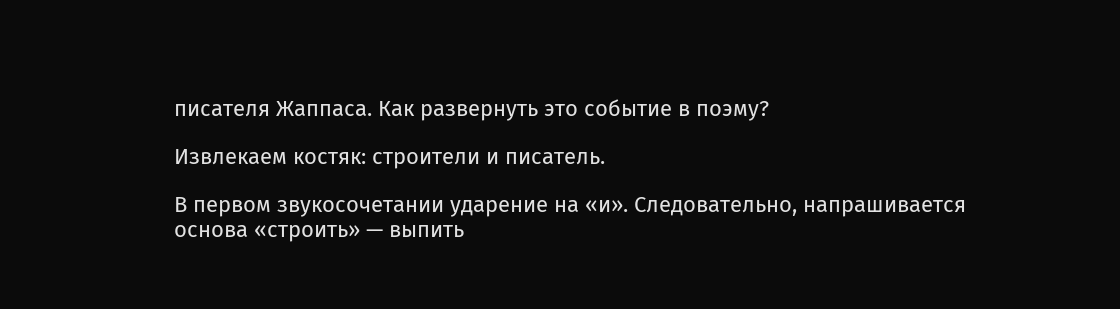писателя Жаппаса. Как развернуть это событие в поэму?

Извлекаем костяк: строители и писатель.

В первом звукосочетании ударение на «и». Следовательно, напрашивается основа «строить» — выпить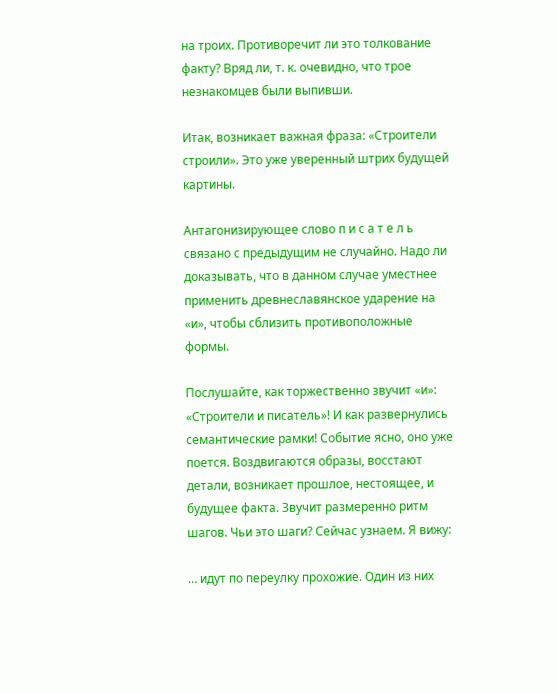на троих. Противоречит ли это толкование факту? Вряд ли, т. к. очевидно, что трое незнакомцев были выпивши.

Итак, возникает важная фраза: «Строители строили». Это уже уверенный штрих будущей картины.

Антагонизирующее слово п и с а т е л ь связано с предыдущим не случайно. Надо ли доказывать, что в данном случае уместнее применить древнеславянское ударение на «и», чтобы сблизить противоположные формы.

Послушайте, как торжественно звучит «и»: «Строители и писатель»! И как развернулись семантические рамки! Событие ясно, оно уже поется. Воздвигаются образы, восстают детали, возникает прошлое, нестоящее, и будущее факта. Звучит размеренно ритм шагов. Чьи это шаги? Сейчас узнаем. Я вижу:

… идут по переулку прохожие. Один из них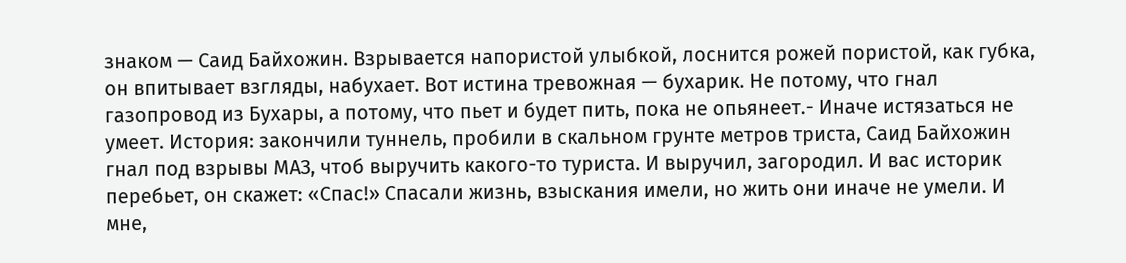знаком — Саид Байхожин. Взрывается напористой улыбкой, лоснится рожей пористой, как губка, он впитывает взгляды, набухает. Вот истина тревожная — бухарик. Не потому, что гнал газопровод из Бухары, а потому, что пьет и будет пить, пока не опьянеет.- Иначе истязаться не умеет. История: закончили туннель, пробили в скальном грунте метров триста, Саид Байхожин гнал под взрывы МАЗ, чтоб выручить какого-то туриста. И выручил, загородил. И вас историк перебьет, он скажет: «Спас!» Спасали жизнь, взыскания имели, но жить они иначе не умели. И мне,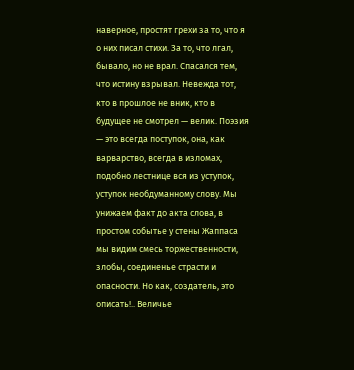наверное, простят грехи за то, что я о них писал стихи. За то, что лгал, бывало, но не врал. Спасался тем, что истину взрывал. Невежда тот, кто в прошлое не вник, кто в будущее не смотрел — велик. Поэзия — это всегда поступок, она, как варварство, всегда в изломах, подобно лестнице вся из уступок, уступок необдуманному слову. Мы унижаем факт до акта слова, в простом событье у стены Жаппаса мы видим смесь торжественности, злобы, соединенье страсти и опасности. Но как, создатель, это описать!.. Величье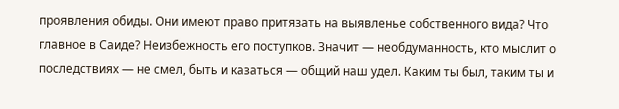проявления обиды. Они имеют право притязать на выявленье собственного вида? Что главное в Саиде? Неизбежность его поступков. Значит — необдуманность, кто мыслит о последствиях — не смел, быть и казаться — общий наш удел. Каким ты был, таким ты и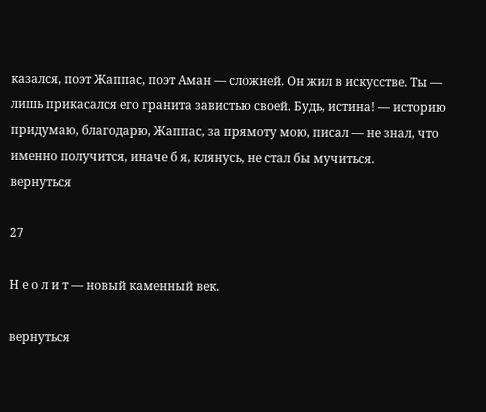казался, поэт Жаппас, поэт Аман — сложней. Он жил в искусстве. Ты — лишь прикасался его гранита завистью своей. Будь, истина! — историю придумаю, благодарю, Жаппас, за прямоту мою, писал — не знал, что именно получится, иначе б я, клянусь, не стал бы мучиться.
вернуться

27

Н е о л и т — новый каменный век.

вернуться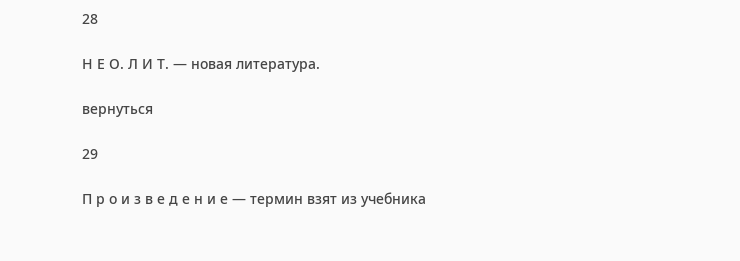28

Н Е О. Л И Т. — новая литература.

вернуться

29

П р о и з в е д е н и е — термин взят из учебника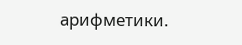арифметики.